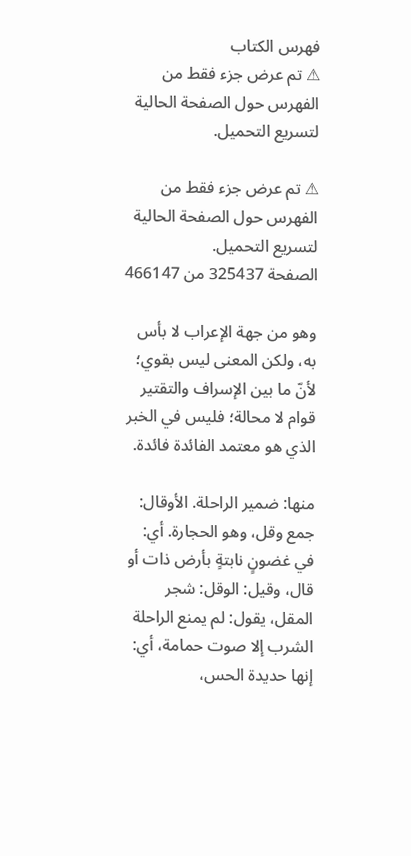فهرس الكتاب
⚠ تم عرض جزء فقط من الفهرس حول الصفحة الحالية لتسريع التحميل.

⚠ تم عرض جزء فقط من الفهرس حول الصفحة الحالية لتسريع التحميل.
الصفحة 325437 من 466147

وهو من جهة الإعراب لا بأس به، ولكن المعنى ليس بقوي؛ لأنّ ما بين الإسراف والتقتير قوام لا محالة؛ فليس في الخبر الذي هو معتمد الفائدة فائدة.

منها: ضمير الراحلة. الأوقال: جمع وقل، وهو الحجارة. أي: في غضونٍ نابتةٍ بأرض ذات أو قال، وقيل: الوقل: شجر المقل، يقول: لم يمنع الراحلة الشرب إلا صوت حمامة، أي: إنها حديدة الحس،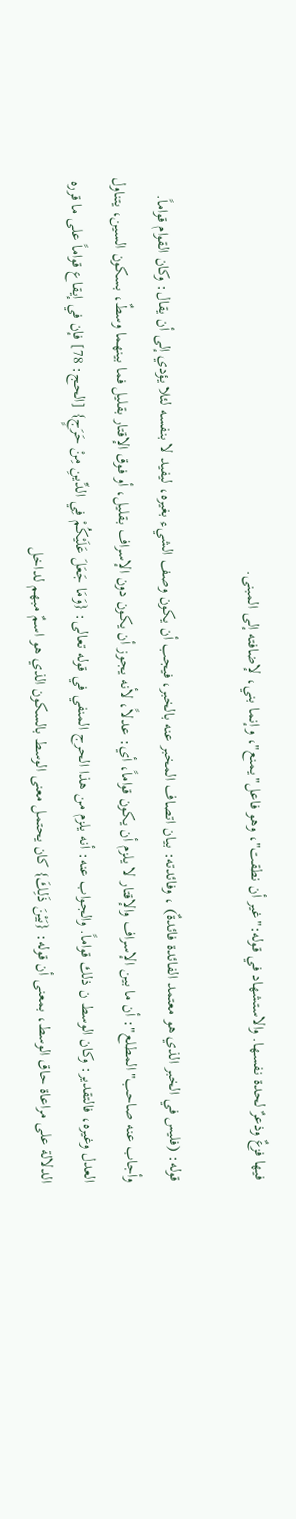فيها فزعٌ وذعرٌ لحدة نفسها. والاستشهاد في قوله:"غير أن نطقت"، وهو فاعل"يمنع"، وإنما بني، لإضافته إلى المبنى.

قوله: (فليس في الخبر الذي هو معتمد الفائدة فائدةٌ) ، وفائدته: بيان اتصاف المخبر عنه بالخبر، فيجب أن يكون وصف الشيء بغيره، ليفيد لا بنفسه لئلا يؤدي إلى أن يقال: وكان القوام قواماً. وأجاب عنه صاحب"المطلع": أن ما بين الإسراف والإقتار لا يلزم أن يكون قواماً، أي: عدلاً، لأنه يجوز أن يكون دون الإسراف بقليل، أو فوق الإقتار بقليل فما بينهما وسطٌ، بسكون السين، يتناول العدل وغيره، فالتقدير: وكان الوسط ن ذلك قواماً. والجواب عنه: أنه يلزم من هذا الحرج المنفي في قوله تعالى: {وَمَا جَعَلَ عَلَيْكُمْ فِي الدِّينِ مِنْ حَرَجٍ} [الحج: 78] فإن في إيقاع قواماً على ما قرره الدلالة على مراعاة حاق الوسط، بمعنى أن قوله: {بَيْنَ ذَلِكَ} كان يحتمل معنى الوسط بالسكون الذي هو اسمٌ مبهم لداخل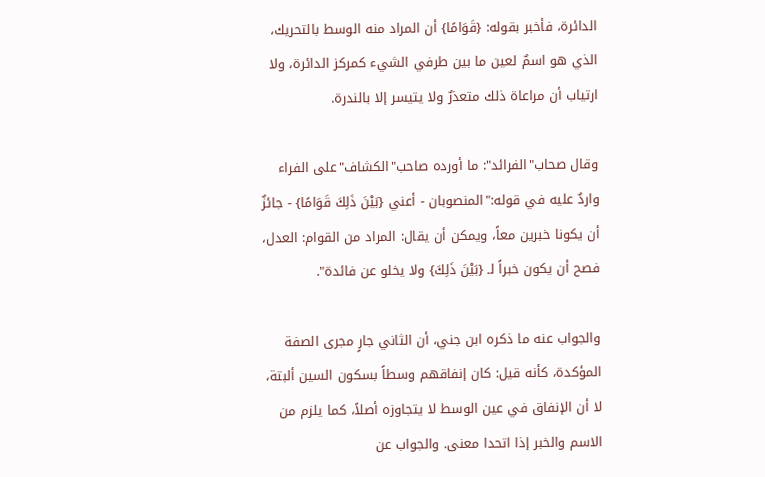الدائرة، فأخبر بقوله: {قَوَامًا} أن المراد منه الوسط بالتحريك، الذي هو اسمٌ لعين ما بين طرفي الشيء كمركز الدائرة، ولا ارتياب أن مراعاة ذلك متعذرٌ ولا يتيسر إلا بالندرة.

وقال صحاب"الفرائد": ما أورده صاحب"الكشاف"على الفراء واردٌ عليه في قوله:"المنصوبان - أعني {بَيْنَ ذَلِكَ قَوَامًا} - جائزٌ أن يكونا خبرين معاً، ويمكن أن يقال: المراد من القوام: العدل، فصح أن يكون خبراً لـ {بَيْنَ ذَلِكَ} ولا يخلو عن فائدة".

والجواب عنه ما ذكره ابن جني، أن الثاني جارٍ مجرى الصفة المؤكدة، كأنه قيل: كان إنفاقهم وسطاً بسكون السين ألبتة، لا أن الإنفاق في عين الوسط لا يتجاوزه أصلاً، كما يلزم من الاسم والخبر إذا اتحدا معنى. والجواب عن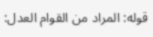قوله: المراد من القوام العدل: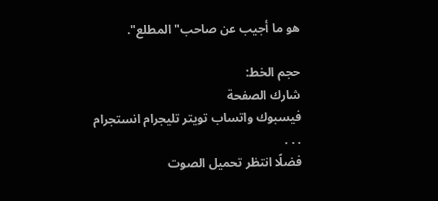هو ما أجيب عن صاحب"المطلع".

حجم الخط:
شارك الصفحة
فيسبوك واتساب تويتر تليجرام انستجرام
. . .
فضلًا انتظر تحميل الصوت